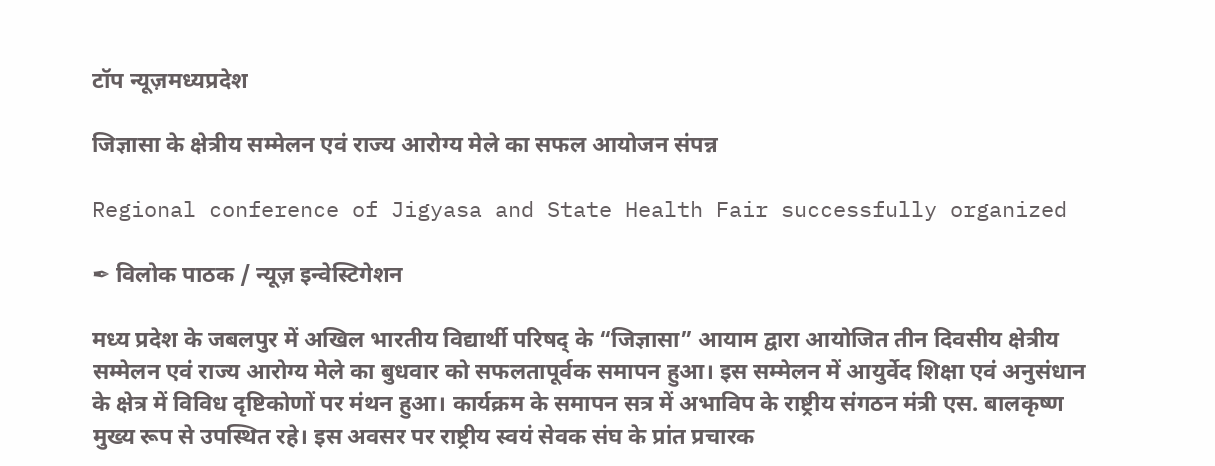टॉप न्यूज़मध्यप्रदेश

जिज्ञासा के क्षेत्रीय सम्मेलन एवं राज्य आरोग्य मेले का सफल आयोजन संपन्न

Regional conference of Jigyasa and State Health Fair successfully organized

✒ विलोक पाठक / न्यूज़ इन्वेस्टिगेशन

मध्य प्रदेश के जबलपुर में अखिल भारतीय विद्यार्थी परिषद् के “जिज्ञासा” आयाम द्वारा आयोजित तीन दिवसीय क्षेत्रीय सम्मेलन एवं राज्य आरोग्य मेले का बुधवार को सफलतापूर्वक समापन हुआ। इस सम्मेलन में आयुर्वेद शिक्षा एवं अनुसंधान के क्षेत्र में विविध दृष्टिकोणों पर मंथन हुआ। कार्यक्रम के समापन सत्र में अभाविप के राष्ट्रीय संगठन मंत्री एस. बालकृष्ण मुख्य रूप से उपस्थित रहे। इस अवसर पर राष्ट्रीय स्वयं सेवक संघ के प्रांत प्रचारक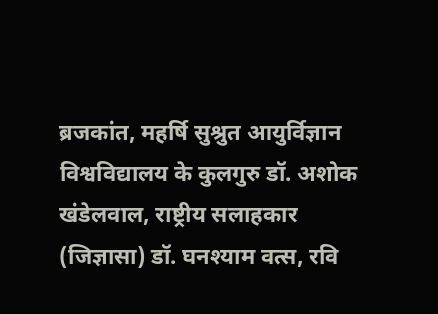ब्रजकांत, महर्षि सुश्रुत आयुर्विज्ञान विश्वविद्यालय के कुलगुरु डॉ. अशोक खंडेलवाल, राष्ट्रीय सलाहकार (जिज्ञासा) डॉ. घनश्याम वत्स, रवि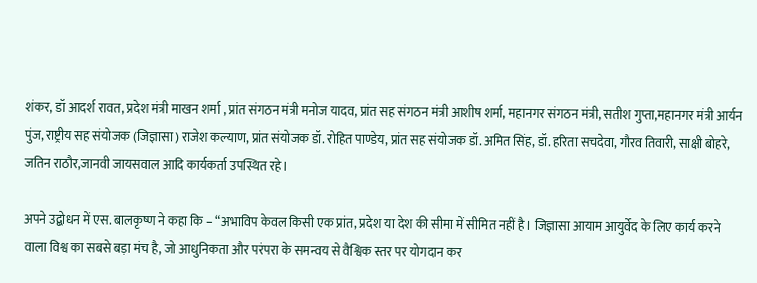शंकर, डॉ आदर्श रावत, प्रदेश मंत्री माखन शर्मा , प्रांत संगठन मंत्री मनोज यादव, प्रांत सह संगठन मंत्री आशीष शर्मा, महानगर संगठन मंत्री, सतीश गुप्ता,महानगर मंत्री आर्यन पुंज, राष्ट्रीय सह संयोजक (जिज्ञासा) राजेश कल्याण, प्रांत संयोजक डॉ. रोहित पाण्डेय, प्रांत सह संयोजक डॉ. अमित सिंह, डॉ. हरिता सचदेवा, गौरव तिवारी, साक्षी बोहरे, जतिन राठौर,जानवी जायसवाल आदि कार्यकर्ता उपस्थित रहे।

अपने उद्बोधन में एस. बालकृष्ण ने कहा कि – “अभाविप केवल किसी एक प्रांत, प्रदेश या देश की सीमा में सीमित नहीं है। जिज्ञासा आयाम आयुर्वेद के लिए कार्य करने वाला विश्व का सबसे बड़ा मंच है, जो आधुनिकता और परंपरा के समन्वय से वैश्विक स्तर पर योगदान कर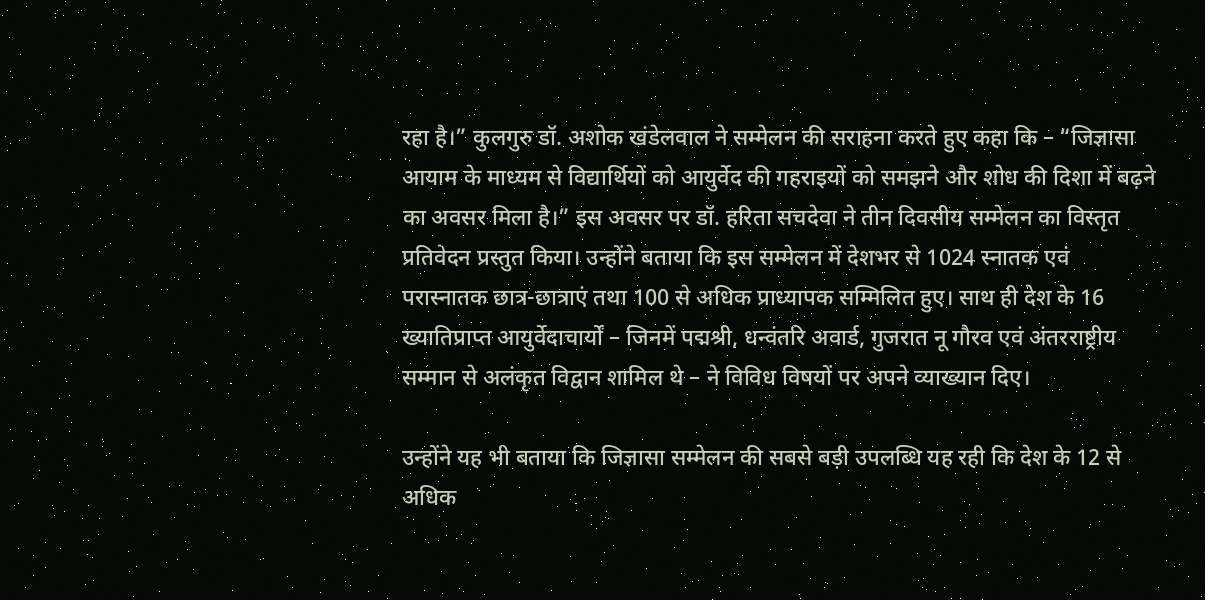रहा है।” कुलगुरु डॉ. अशोक खंडेलवाल ने सम्मेलन की सराहना करते हुए कहा कि – “जिज्ञासा आयाम के माध्यम से विद्यार्थियों को आयुर्वेद की गहराइयों को समझने और शोध की दिशा में बढ़ने का अवसर मिला है।” इस अवसर पर डॉ. हरिता सचदेवा ने तीन दिवसीय सम्मेलन का विस्तृत प्रतिवेदन प्रस्तुत किया। उन्होंने बताया कि इस सम्मेलन में देशभर से 1024 स्नातक एवं परास्नातक छात्र-छात्राएं तथा 100 से अधिक प्राध्यापक सम्मिलित हुए। साथ ही देश के 16 ख्यातिप्राप्त आयुर्वेदाचार्यों – जिनमें पद्मश्री, धन्वंतरि अवार्ड, गुजरात नू गौरव एवं अंतरराष्ट्रीय सम्मान से अलंकृत विद्वान शामिल थे – ने विविध विषयों पर अपने व्याख्यान दिए।

उन्होंने यह भी बताया कि जिज्ञासा सम्मेलन की सबसे बड़ी उपलब्धि यह रही कि देश के 12 से अधिक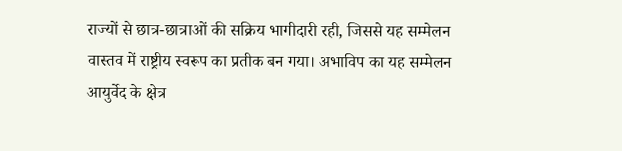राज्यों से छात्र-छात्राओं की सक्रिय भागीदारी रही, जिससे यह सम्मेलन वास्तव में राष्ट्रीय स्वरूप का प्रतीक बन गया। अभाविप का यह सम्मेलन आयुर्वेद के क्षेत्र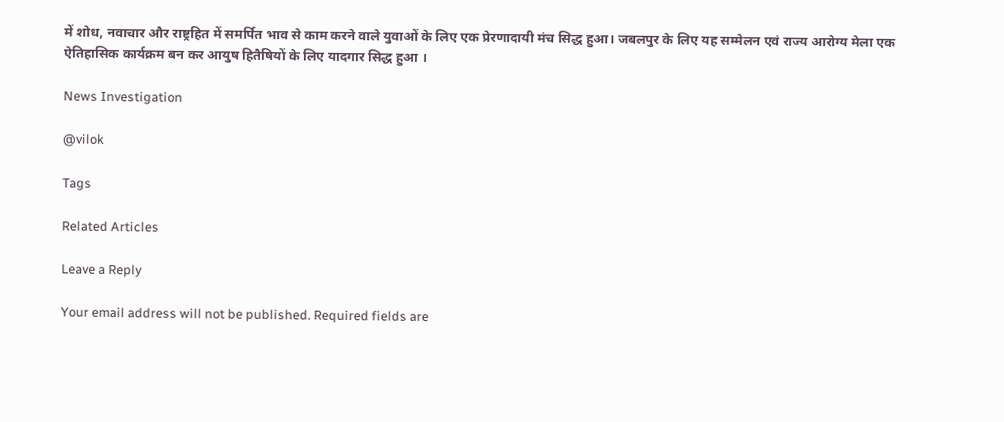में शोध, नवाचार और राष्ट्रहित में समर्पित भाव से काम करने वाले युवाओं के लिए एक प्रेरणादायी मंच सिद्ध हुआ। जबलपुर के लिए यह सम्मेलन एवं राज्य आरोग्य मेला एक ऐतिहासिक कार्यक्रम बन कर आयुष हितैषियों के लिए यादगार सिद्ध हुआ ।

News Investigation

@vilok

Tags

Related Articles

Leave a Reply

Your email address will not be published. Required fields are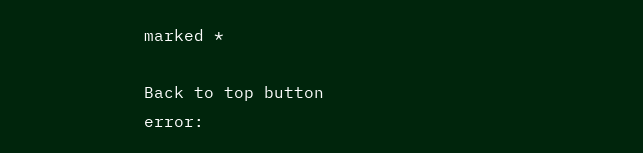marked *

Back to top button
error: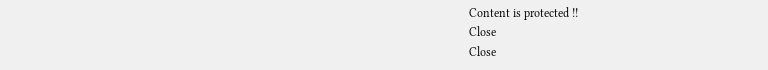Content is protected !!
Close
Close